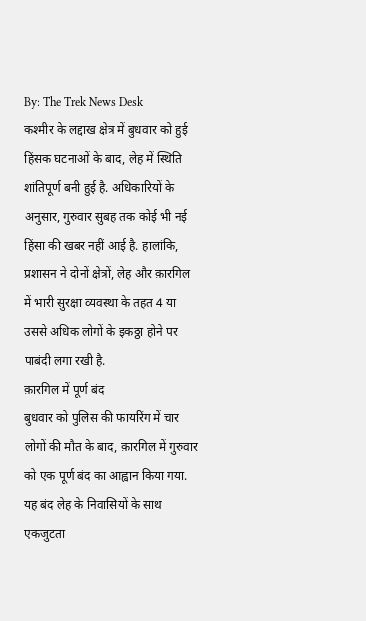By: The Trek News Desk
कश्मीर के लद्दाख क्षेत्र में बुधवार को हुई हिंसक घटनाओं के बाद, लेह में स्थिति शांतिपूर्ण बनी हुई है. अधिकारियों के अनुसार, गुरुवार सुबह तक कोई भी नई हिंसा की खबर नहीं आई है. हालांकि, प्रशासन ने दोनों क्षेत्रों, लेह और क़ारगिल में भारी सुरक्षा व्यवस्था के तहत 4 या उससे अधिक लोगों के इकठ्ठा होने पर पाबंदी लगा रखी है.
क़ारगिल में पूर्ण बंद
बुधवार को पुलिस की फायरिंग में चार लोगों की मौत के बाद, क़ारगिल में गुरुवार को एक पूर्ण बंद का आह्वान किया गया. यह बंद लेह के निवासियों के साथ एकजुटता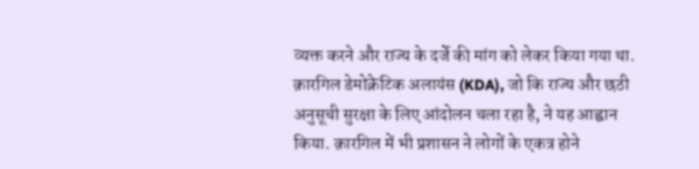व्यक्त करने और राज्य के दर्जे की मांग को लेकर किया गया था.
क़ारगिल डेमोक्रेटिक अलायंस (KDA), जो कि राज्य और छठी अनुसूची सुरक्षा के लिए आंदोलन चला रहा है, ने यह आह्वान किया. क़ारगिल में भी प्रशासन ने लोगों के एकत्र होने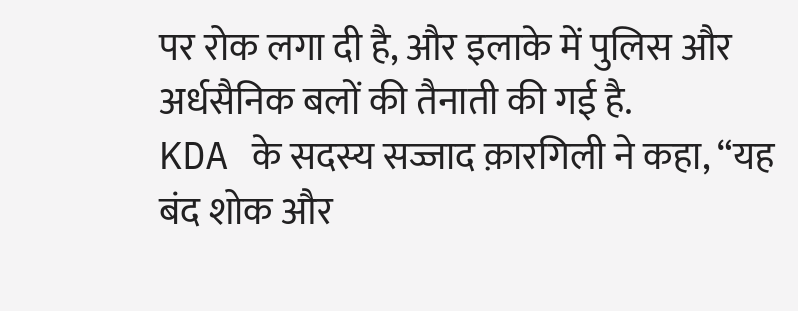पर रोक लगा दी है, और इलाके में पुलिस और अर्धसैनिक बलों की तैनाती की गई है.
KDA के सदस्य सज्जाद क़ारगिली ने कहा, “यह बंद शोक और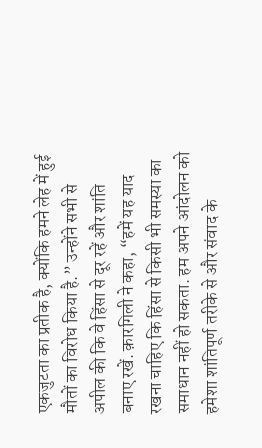एकजुटता का प्रतीक है, क्योंकि हमने लेह में हुई मौतों का विरोध किया है.” उन्होंने सभी से अपील की कि वे हिंसा से दूर रहें और शांति बनाए रखें. क़ारगिली ने कहा, “हमें यह याद रखना चाहिए कि हिंसा से किसी भी समस्या का समाधान नहीं हो सकता. हम अपने आंदोलन को हमेशा शांतिपूर्ण तरीके से और संवाद के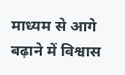माध्यम से आगे बढ़ाने में विश्वास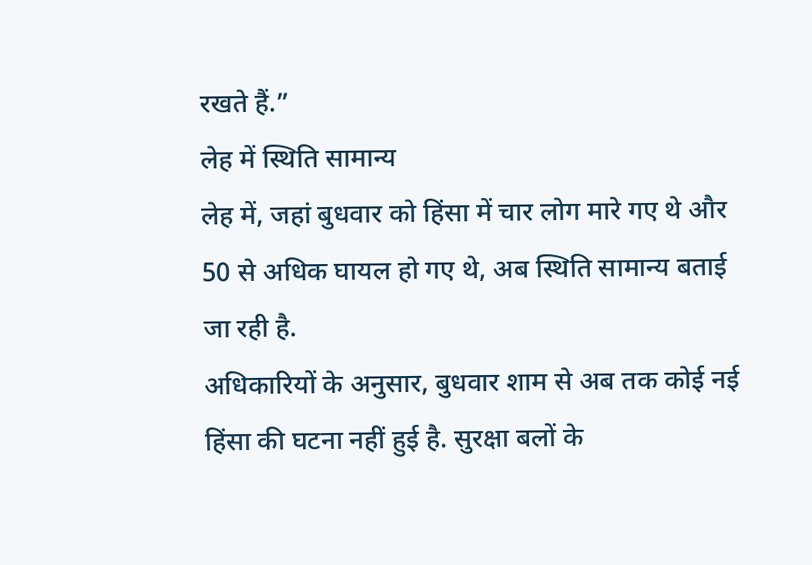रखते हैं.”
लेह में स्थिति सामान्य
लेह में, जहां बुधवार को हिंसा में चार लोग मारे गए थे और 50 से अधिक घायल हो गए थे, अब स्थिति सामान्य बताई जा रही है.
अधिकारियों के अनुसार, बुधवार शाम से अब तक कोई नई हिंसा की घटना नहीं हुई है. सुरक्षा बलों के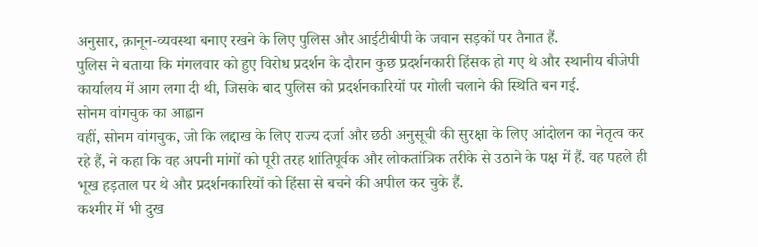अनुसार, क़ानून-व्यवस्था बनाए रखने के लिए पुलिस और आईटीबीपी के जवान सड़कों पर तैनात हैं.
पुलिस ने बताया कि मंगलवार को हुए विरोध प्रदर्शन के दौरान कुछ प्रदर्शनकारी हिंसक हो गए थे और स्थानीय बीजेपी कार्यालय में आग लगा दी थी, जिसके बाद पुलिस को प्रदर्शनकारियों पर गोली चलाने की स्थिति बन गई.
सोनम वांगचुक का आह्वान
वहीं, सोनम वांगचुक, जो कि लद्दाख के लिए राज्य दर्जा और छठी अनुसूची की सुरक्षा के लिए आंदोलन का नेतृत्व कर रहे हैं, ने कहा कि वह अपनी मांगों को पूरी तरह शांतिपूर्वक और लोकतांत्रिक तरीके से उठाने के पक्ष में हैं. वह पहले ही भूख हड़ताल पर थे और प्रदर्शनकारियों को हिंसा से बचने की अपील कर चुके हैं.
कश्मीर में भी दुख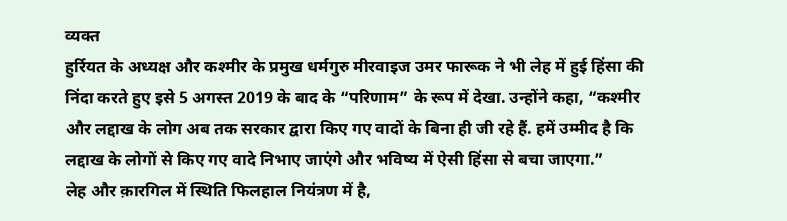व्यक्त
हुर्रियत के अध्यक्ष और कश्मीर के प्रमुख धर्मगुरु मीरवाइज उमर फारूक ने भी लेह में हुई हिंसा की निंदा करते हुए इसे 5 अगस्त 2019 के बाद के “परिणाम” के रूप में देखा. उन्होंने कहा, “कश्मीर और लद्दाख के लोग अब तक सरकार द्वारा किए गए वादों के बिना ही जी रहे हैं. हमें उम्मीद है कि लद्दाख के लोगों से किए गए वादे निभाए जाएंगे और भविष्य में ऐसी हिंसा से बचा जाएगा.”
लेह और क़ारगिल में स्थिति फिलहाल नियंत्रण में है,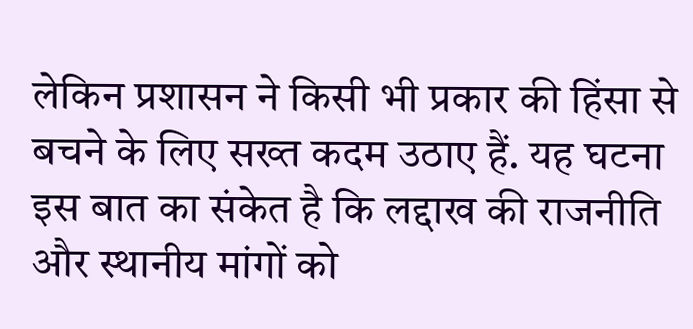लेकिन प्रशासन ने किसी भी प्रकार की हिंसा से बचने के लिए सख्त कदम उठाए हैं. यह घटना इस बात का संकेत है कि लद्दाख की राजनीति और स्थानीय मांगों को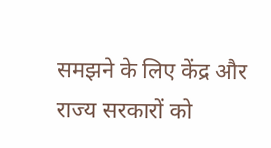समझने के लिए केंद्र और राज्य सरकारों को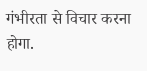गंभीरता से विचार करना होगा.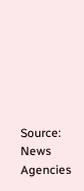Source: News Agencies